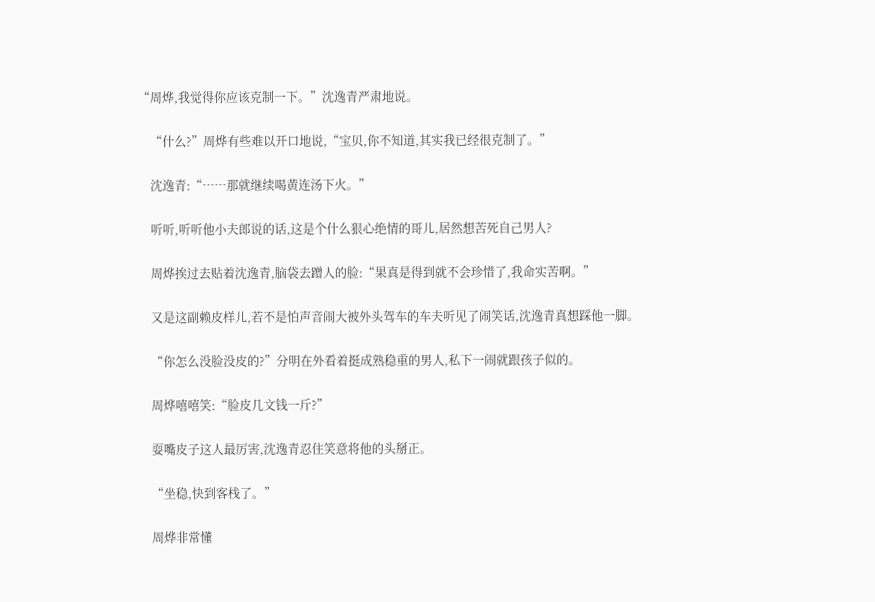“周烨,我觉得你应该克制一下。”沈逸青严肃地说。

    “什么?”周烨有些难以开口地说,“宝贝,你不知道,其实我已经很克制了。”

    沈逸青:“……那就继续喝黄连汤下火。”

    听听,听听他小夫郎说的话,这是个什么狠心绝情的哥儿,居然想苦死自己男人?

    周烨挨过去贴着沈逸青,脑袋去蹭人的脸:“果真是得到就不会珍惜了,我命实苦啊。”

    又是这副赖皮样儿,若不是怕声音闹大被外头驾车的车夫听见了闹笑话,沈逸青真想踩他一脚。

    “你怎么没脸没皮的?”分明在外看着挺成熟稳重的男人,私下一闹就跟孩子似的。

    周烨嘻嘻笑:“脸皮几文钱一斤?”

    耍嘴皮子这人最厉害,沈逸青忍住笑意将他的头掰正。

    “坐稳,快到客栈了。”

    周烨非常懂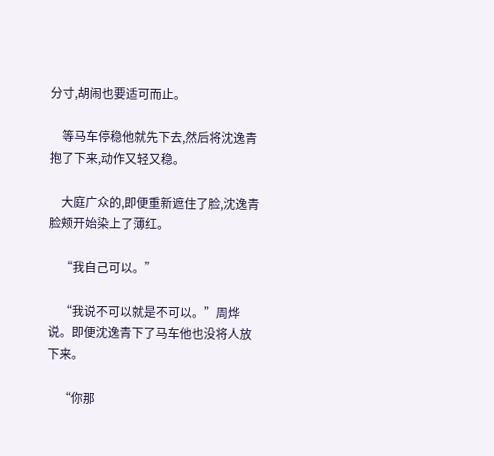分寸,胡闹也要适可而止。

    等马车停稳他就先下去,然后将沈逸青抱了下来,动作又轻又稳。

    大庭广众的,即便重新遮住了脸,沈逸青脸颊开始染上了薄红。

    “我自己可以。”

    “我说不可以就是不可以。”周烨说。即便沈逸青下了马车他也没将人放下来。

    “你那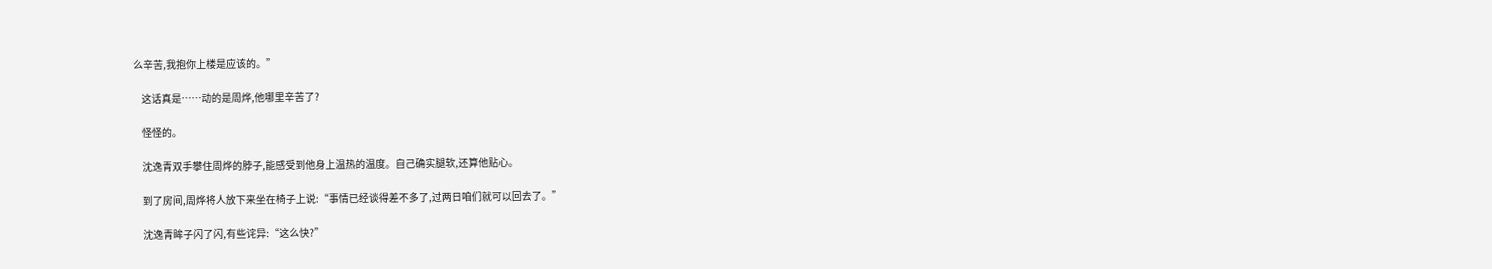么辛苦,我抱你上楼是应该的。”

    这话真是……动的是周烨,他哪里辛苦了?

    怪怪的。

    沈逸青双手攀住周烨的脖子,能感受到他身上温热的温度。自己确实腿软,还算他贴心。

    到了房间,周烨将人放下来坐在椅子上说:“事情已经谈得差不多了,过两日咱们就可以回去了。”

    沈逸青眸子闪了闪,有些诧异:“这么快?”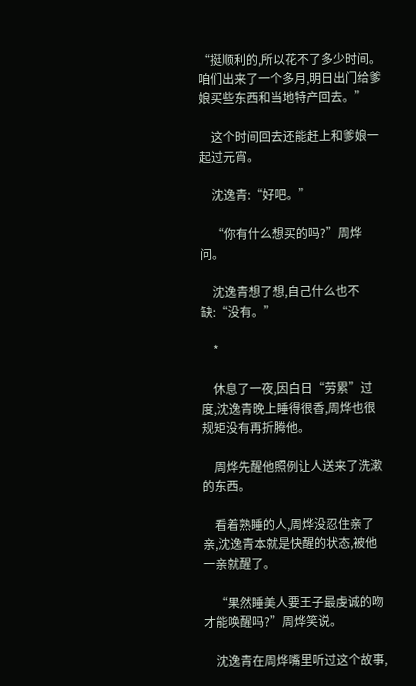“挺顺利的,所以花不了多少时间。咱们出来了一个多月,明日出门给爹娘买些东西和当地特产回去。”

    这个时间回去还能赶上和爹娘一起过元宵。

    沈逸青:“好吧。”

    “你有什么想买的吗?”周烨问。

    沈逸青想了想,自己什么也不缺:“没有。”

    *

    休息了一夜,因白日“劳累”过度,沈逸青晚上睡得很香,周烨也很规矩没有再折腾他。

    周烨先醒他照例让人送来了洗漱的东西。

    看着熟睡的人,周烨没忍住亲了亲,沈逸青本就是快醒的状态,被他一亲就醒了。

    “果然睡美人要王子最虔诚的吻才能唤醒吗?”周烨笑说。

    沈逸青在周烨嘴里听过这个故事,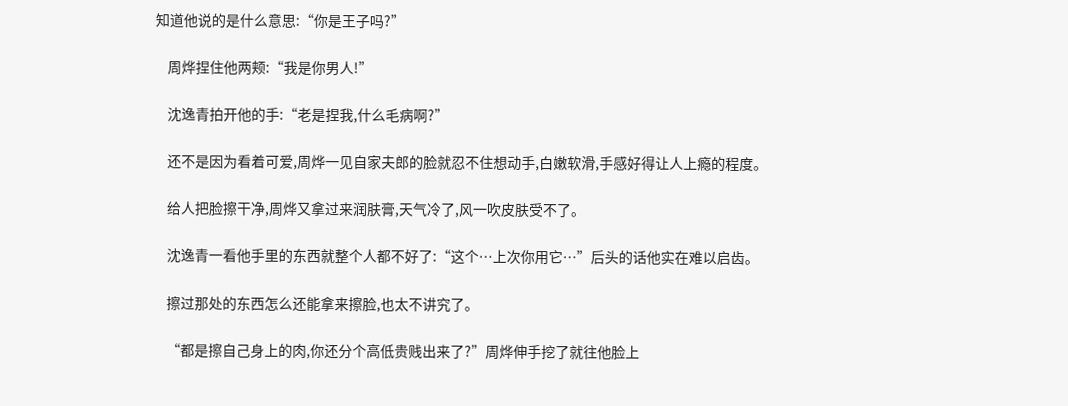知道他说的是什么意思:“你是王子吗?”

    周烨捏住他两颊:“我是你男人!”

    沈逸青拍开他的手:“老是捏我,什么毛病啊?”

    还不是因为看着可爱,周烨一见自家夫郎的脸就忍不住想动手,白嫩软滑,手感好得让人上瘾的程度。

    给人把脸擦干净,周烨又拿过来润肤膏,天气冷了,风一吹皮肤受不了。

    沈逸青一看他手里的东西就整个人都不好了:“这个…上次你用它…”后头的话他实在难以启齿。

    擦过那处的东西怎么还能拿来擦脸,也太不讲究了。

    “都是擦自己身上的肉,你还分个高低贵贱出来了?”周烨伸手挖了就往他脸上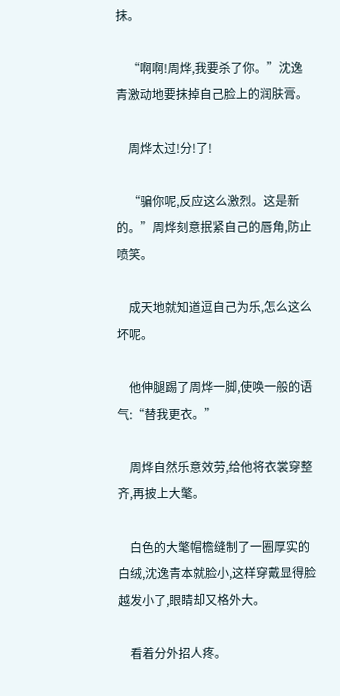抹。

    “啊啊!周烨,我要杀了你。”沈逸青激动地要抹掉自己脸上的润肤膏。

    周烨太过!分!了!

    “骗你呢,反应这么激烈。这是新的。”周烨刻意抿紧自己的唇角,防止喷笑。

    成天地就知道逗自己为乐,怎么这么坏呢。

    他伸腿踢了周烨一脚,使唤一般的语气:“替我更衣。”

    周烨自然乐意效劳,给他将衣裳穿整齐,再披上大氅。

    白色的大氅帽檐缝制了一圈厚实的白绒,沈逸青本就脸小,这样穿戴显得脸越发小了,眼睛却又格外大。

    看着分外招人疼。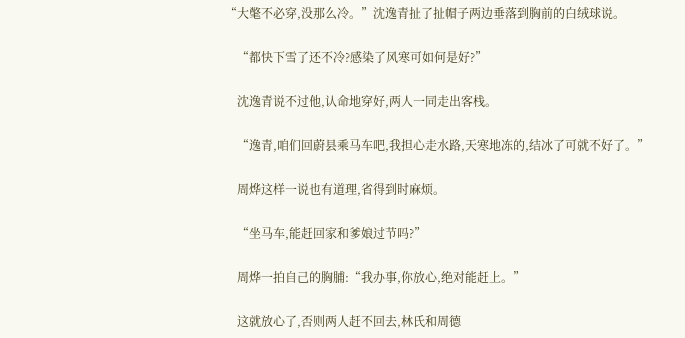“大氅不必穿,没那么冷。”沈逸青扯了扯帽子两边垂落到胸前的白绒球说。

    “都快下雪了还不冷?感染了风寒可如何是好?”

    沈逸青说不过他,认命地穿好,两人一同走出客栈。

    “逸青,咱们回蔚县乘马车吧,我担心走水路,天寒地冻的,结冰了可就不好了。”

    周烨这样一说也有道理,省得到时麻烦。

    “坐马车,能赶回家和爹娘过节吗?”

    周烨一拍自己的胸脯:“我办事,你放心,绝对能赶上。”

    这就放心了,否则两人赶不回去,林氏和周德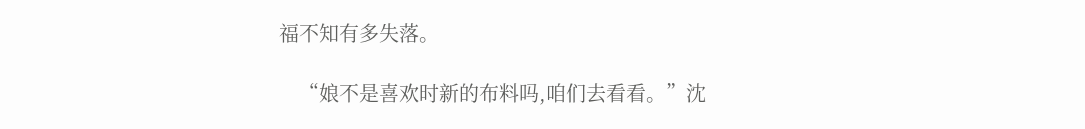福不知有多失落。

    “娘不是喜欢时新的布料吗,咱们去看看。”沈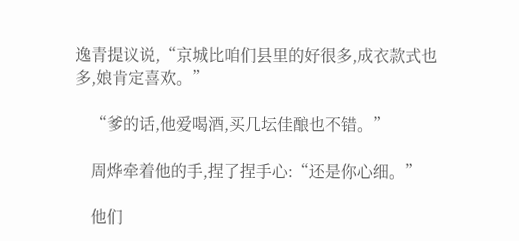逸青提议说,“京城比咱们县里的好很多,成衣款式也多,娘肯定喜欢。”

    “爹的话,他爱喝酒,买几坛佳酿也不错。”

    周烨牵着他的手,捏了捏手心:“还是你心细。”

    他们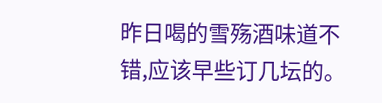昨日喝的雪殇酒味道不错,应该早些订几坛的。